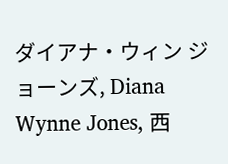ダイアナ・ウィン ジョーンズ, Diana Wynne Jones, 西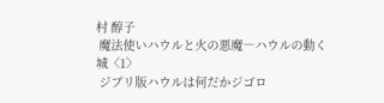村 醇子
 魔法使いハウルと火の悪魔―ハウルの動く城〈1〉
 ジブリ版ハウルは何だかジゴロ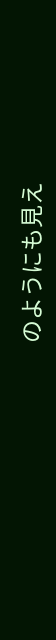のようにも見え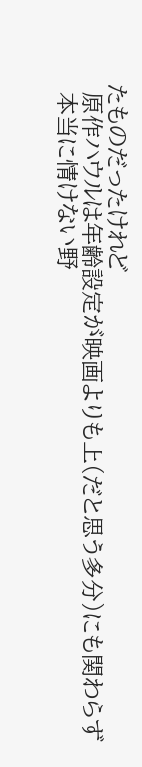たものだったけれど
 原作ハウルは年齢設定が映画よりも上(だと思う多分)にも関わらず
 本当に情けない野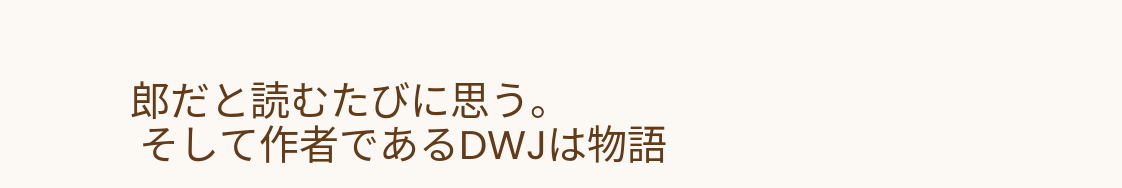郎だと読むたびに思う。
 そして作者であるDWJは物語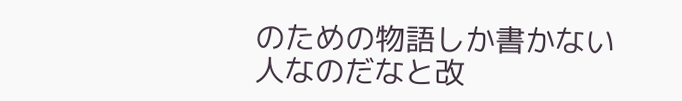のための物語しか書かない人なのだなと改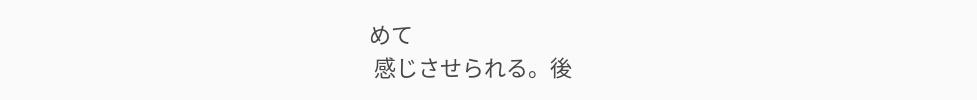めて
 感じさせられる。後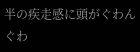半の疾走感に頭がぐわんぐわ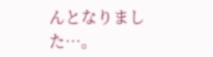んとなりました…。